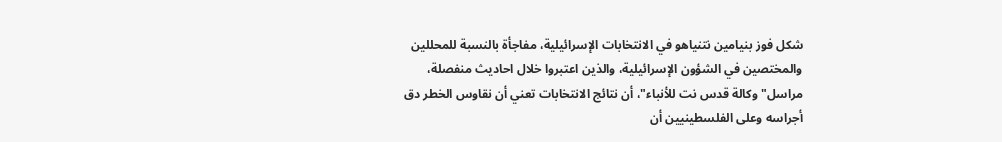شكل فوز بنيامين نتنياهو في الانتخابات الإسرائيلية، مفاجأة بالنسبة للمحللين والمختصين في الشؤون الإسرائيلية، والذين اعتبروا خلال احاديث منفصلة، مراسل" وكالة قدس نت للأنباء"، أن نتائج الانتخابات تعني أن نقاوس الخطر دق أجراسه وعلى الفلسطينيين أن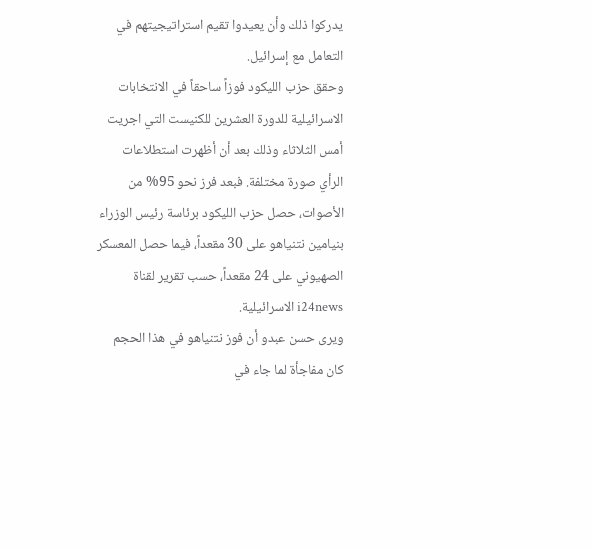يدركوا ذلك وأن يعيدوا تقيم استراتيجيتهم في التعامل مع إسرائيل.
وحقق حزب الليكود فوزاً ساحقاً في الانتخابات الاسرائيلية للدورة العشرين للكنيست التي اجريت أمس الثلاثاء وذلك بعد أن أظهرت استطلاعات الرأي صورة مختلفة. فبعد فرز نحو 95% من الأصوات، حصل حزب الليكود برئاسة رئيس الوزراء بنيامين نتنياهو على 30 مقعداً، فيما حصل المعسكر الصهيوني على 24 مقعداً، حسب تقرير لقناة i24news الاسرائيلية.
ويرى حسن عبدو أن فوز نتنياهو في هذا الحجم كان مفاجأة لما جاء في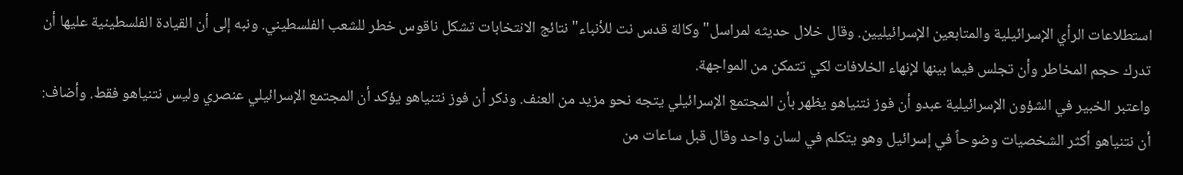استطلاعات الرأي الإسرائيلية والمتابعين الإسرائيليين. وقال خلال حديثه لمراسل" وكالة قدس نت للأنباء" نتائج الانتخابات تشكل ناقوس خطر للشعب الفلسطيني. ونبه إلى أن القيادة الفلسطينية عليها أن تدرك حجم المخاطر وأن تجلس فيما بينها لإنهاء الخلافات لكي تتمكن من المواجهة.
واعتبر الخبير في الشؤون الإسرائيلية عبدو أن فوز نتنياهو يظهر بأن المجتمع الإسرائيلي يتجه نحو مزيد من العنف. وذكر أن فوز نتنياهو يؤكد أن المجتمع الإسرائيلي عنصري وليس نتنياهو فقط. وأضاف: أن نتنياهو أكثر الشخصيات وضوحاً في إسرائيل وهو يتكلم في لسان واحد وقال قبل ساعات من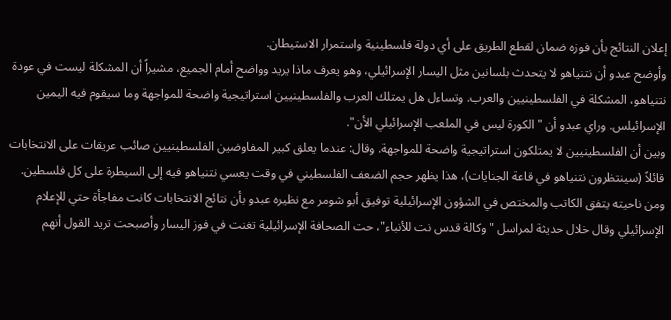إعلان النتائج بأن فوزه ضمان لقطع الطريق على أي دولة فلسطينية واستمرار الاستيطان.
وأوضح عبدو أن نتنياهو لا يتحدث بلسانين مثل اليسار الإسرائيلي، وهو يعرف ماذا يريد وواضح أمام الجميع، مشيراً أن المشكلة ليست في عودة نتنياهو، المشكلة في الفلسطينيين والعرب. وتساءل هل يمتلك العرب والفلسطينيين استراتيجية واضحة للمواجهة وما سيقوم فيه اليمين الإسرائيلس. وراي عبدو أن "الكورة ليس في الملعب الإسرائيلي الأن".
وبين أن الفلسطينيين لا يمتلكون استراتيجية واضحة للمواجهة. وقال: عندما يعلق كبير المفاوضين الفلسطينيين صائب عريقات على الانتخابات قائلاً (سينتظرون نتنياهو في قاعة الجنايات)، هذا يظهر حجم الضعف الفلسطيني في وقت يعسي نتنياهو فيه إلى السيطرة على كل فلسطين.
ومن ناحيته يتفق الكاتب والمختص في الشؤون الإسرائيلية توفيق أبو شومر مع نظيره عبدو بأن نتائج الانتخابات كانت مفاجأة حتي للإعلام الإسرائيلي وقال خلال حديثة لمراسل "وكالة قدس نت للأنباء"، حت الصحافة الإسرائيلية تغنت في فوز اليسار وأصبحت تريد القول أنهم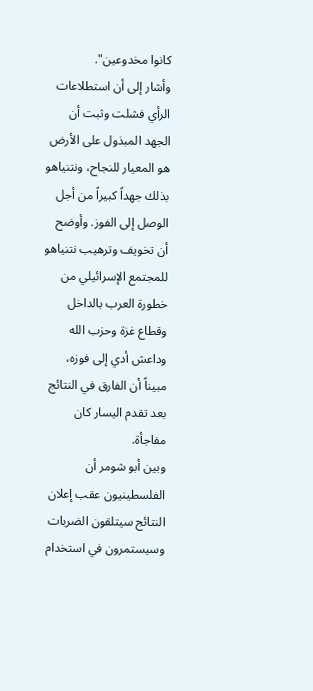كانوا مخدوعين".
وأشار إلى أن استطلاعات الرأي فشلت وثبت أن الجهد المبذول على الأرض هو المعيار للنجاح، ونتنياهو بذلك جهداً كبيراً من أجل الوصل إلى الفوز. وأوضح أن تخويف وترهيب نتنياهو للمجتمع الإسرائيلي من خطورة العرب بالداخل وقطاع غزة وحزب الله وداعش أدي إلى فوزه، مبيناً أن الفارق في النتائج بعد تقدم اليسار كان مفاجأة.
وبين أبو شومر أن الفلسطينيون عقب إعلان النتائج سيتلقون الضربات وسيستمرون في استخدام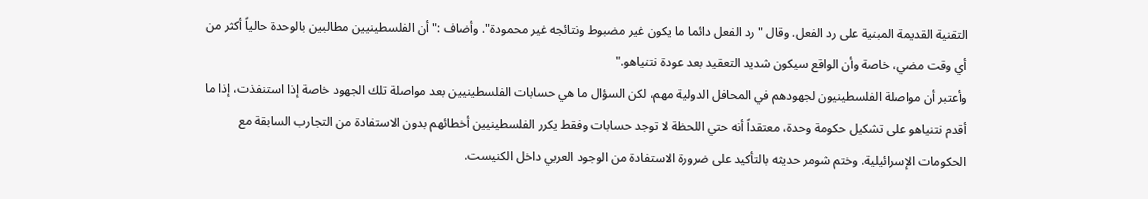التقنية القديمة المبنية على رد الفعل. وقال "رد الفعل دائما ما يكون غير مضبوط ونتائجه غير محمودة". وأضاف :" أن الفلسطينيين مطالبين بالوحدة حالياً أكثر من أي وقت مضي، خاصة وأن الواقع سيكون شديد التعقيد بعد عودة نتنياهو."
وأعتبر أن مواصلة الفلسطينيون لجهودهم في المحافل الدولية مهم، لكن السؤال ما هي حسابات الفلسطينيين بعد مواصلة تلك الجهود خاصة إذا استنفذت، إذا ما أقدم نتنياهو على تشكيل حكومة وحدة، معتقداً أنه حتي اللحظة لا توجد حسابات وفقط يكرر الفلسطينيين أخطائهم بدون الاستفادة من التجارب السابقة مع الحكومات الإسرائيلية. وختم شومر حديثه بالتأكيد على ضرورة الاستفادة من الوجود العربي داخل الكنيست.